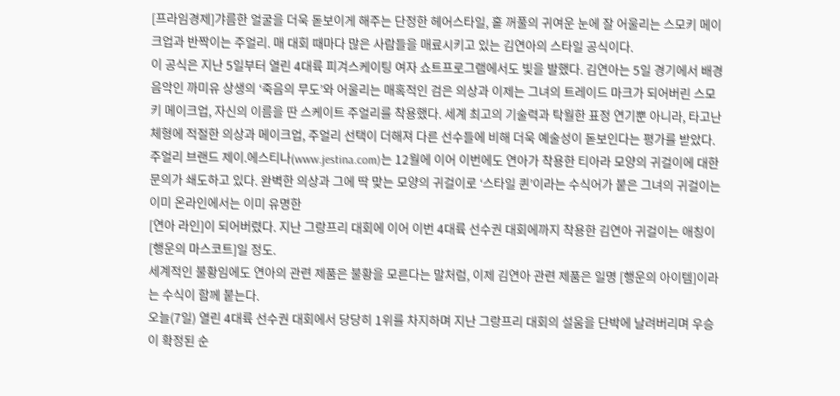[프라임경제]갸름한 얼굴을 더욱 돋보이게 해주는 단정한 헤어스타일, 홑 꺼풀의 귀여운 눈에 잘 어울리는 스모키 메이크업과 반짝이는 주얼리. 매 대회 때마다 많은 사람들을 매료시키고 있는 김연아의 스타일 공식이다.
이 공식은 지난 5일부터 열린 4대륙 피겨스케이팅 여자 쇼트프로그램에서도 빛을 발했다. 김연아는 5일 경기에서 배경음악인 까미유 상생의 ‘죽음의 무도’와 어울리는 매혹적인 검은 의상과 이제는 그녀의 트레이드 마크가 되어버린 스모키 메이크업, 자신의 이름을 딴 스케이트 주얼리를 착용했다. 세계 최고의 기술력과 탁월한 표정 연기뿐 아니라, 타고난 체형에 적절한 의상과 메이크업, 주얼리 선택이 더해져 다른 선수들에 비해 더욱 예술성이 돋보인다는 평가를 받았다.
주얼리 브랜드 제이.에스티나(www.jestina.com)는 12월에 이어 이번에도 연아가 착용한 티아라 모양의 귀걸이에 대한 문의가 쇄도하고 있다. 완벽한 의상과 그에 딱 맞는 모양의 귀걸이로 ‘스타일 퀸’이라는 수식어가 붙은 그녀의 귀걸이는 이미 온라인에서는 이미 유명한
[연아 라인]이 되어버렸다. 지난 그랑프리 대회에 이어 이번 4대륙 선수권 대회에까지 착용한 김연아 귀걸이는 애칭이 [행운의 마스코트]일 정도.
세계적인 불황임에도 연아의 관련 제품은 불황을 모른다는 말처럼, 이제 김연아 관련 제품은 일명 [행운의 아이템]이라는 수식이 함께 붙는다.
오늘(7일) 열린 4대륙 선수권 대회에서 당당히 1위를 차지하며 지난 그랑프리 대회의 설움을 단박에 날려버리며 우승이 확정된 순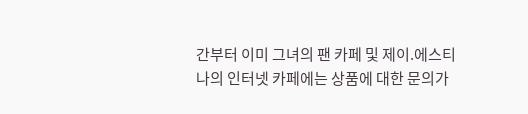간부터 이미 그녀의 팬 카페 및 제이.에스티나의 인터넷 카페에는 상품에 대한 문의가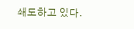쇄도하고 있다.